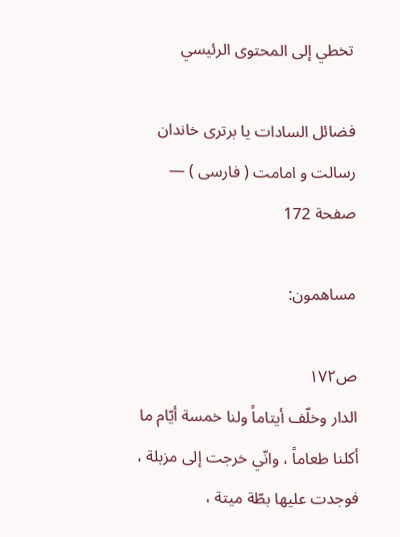تخطي إلى المحتوى الرئيسي

فضائل السادات يا برترى خاندان رسالت و امامت ( فارسى ) — صفحة 172

مساهمون:

ص١٧٢
الدار وخلّف أيتاماً ولنا خمسة أيّام ما أكلنا طعاماً ، وانّي خرجت إلى مزبلة ، فوجدت عليها بطّة ميتة ،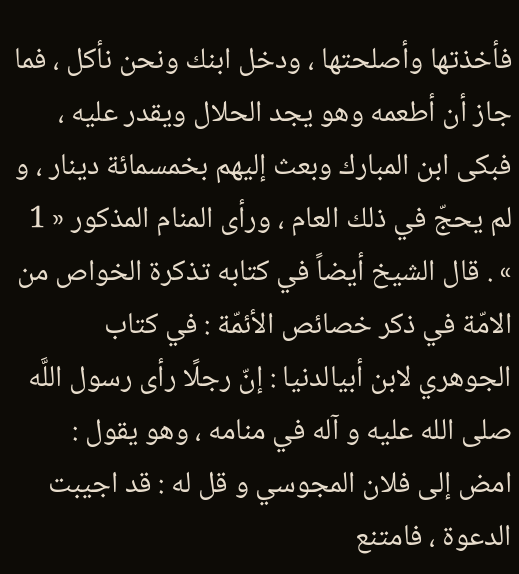فأخذتها وأصلحتها ، ودخل ابنك ونحن نأكل ، فما جاز أن أطعمه وهو يجد الحلال ويقدر عليه ، فبكى ابن المبارك وبعث إليهم بخمسمائة دينار ، و لم يحجّ في ذلك العام ، ورأى المنام المذكور « 1 » . قال الشيخ أيضاً في كتابه تذكرة الخواص من الامّة في ذكر خصائص الأئمّة : في كتاب الجوهري لابن أبيالدنيا : إنّ رجلًا رأى رسول اللَّه صلى الله عليه و آله في منامه ، وهو يقول : امض إلى فلان المجوسي و قل له : قد اجيبت الدعوة ، فامتنع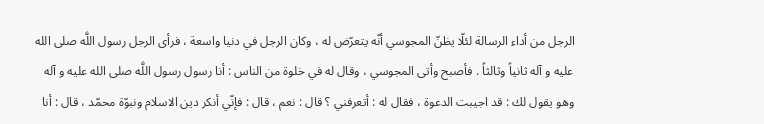الرجل من أداء الرسالة لئلّا يظنّ المجوسي أنّه يتعرّض له ، وكان الرجل في دنيا واسعة ، فرأى الرجل رسول اللَّه صلى الله عليه و آله ثانياً وثالثاً . فأصبح وأتى المجوسي ، وقال له في خلوة من الناس : أنا رسول رسول اللَّه صلى الله عليه و آله وهو يقول لك : قد اجيبت الدعوة ، فقال له : أتعرفني ؟ قال : نعم ، قال : فإنّي أنكر دين الاسلام ونبوّة محمّد ، قال : أنا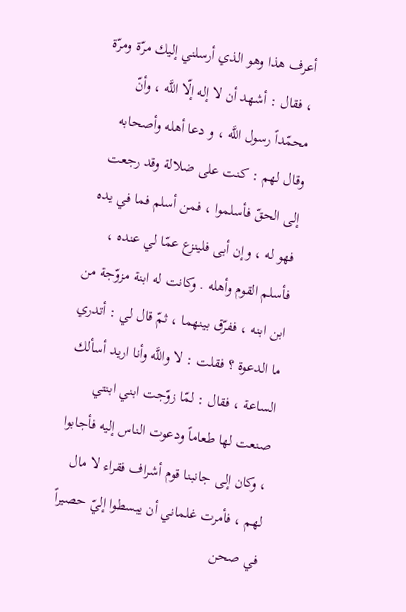أعرف هذا وهو الذي أرسلني إليك مرّة ومرّة ، فقال : أشهد أن لا إله إلّا اللَّه ، وأنّ محمّداً رسول اللَّه ، و دعا أهله وأصحابه وقال لهم : كنت على ضلالة وقد رجعت إلى الحقّ فأسلموا ، فمن أسلم فما في يده فهو له ، وإن أبى فلينزع عمّا لي عنده ، فأسلم القوم وأهله . وكانت له ابنة مزوّجة من ابن ابنه ، ففرّق بينهما ، ثمّ قال لي : أتدري ما الدعوة ؟ فقلت : لا واللَّه وأنا اريد أسألك الساعة ، فقال : لمّا زوّجت ابني ابنتي صنعت لها طعاماً ودعوت الناس إليه فأجابوا ، وكان إلى جانبنا قوم أشراف فقراء لا مال لهم ، فأمرت غلماني أن يبسطوا إليّ حصيراً في صحن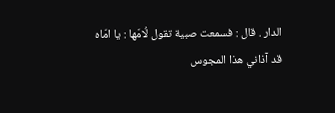الدار . قال : فسمعت صبية تقول لُامّها : يا امّاه قد آذاني هذا المجوس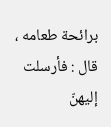برائحة طعامه ، قال : فأرسلت إليهنّ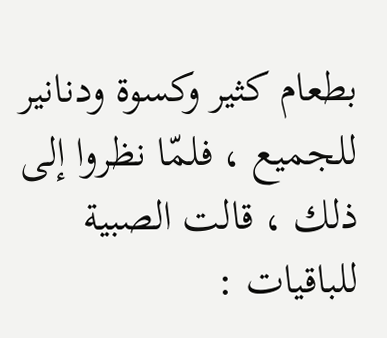بطعام كثير وكسوة ودنانير للجميع ، فلمّا نظروا إلى ذلك ، قالت الصبية للباقيات :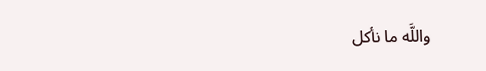واللَّه ما نأكل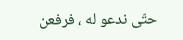حتّى ندعو له ، فرفعن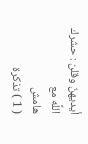أيديهنّ وقلن : حشرك اللَّه مع
هامش
( 1 ) تذكرة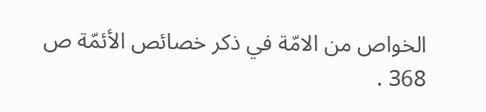الخواص من الامّة في ذكر خصائص الأئمّة ص 368 .